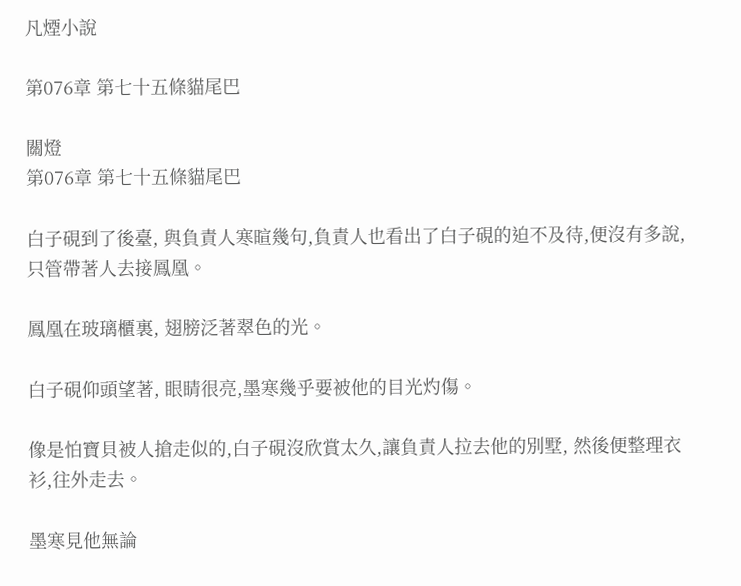凡煙小說

第076章 第七十五條貓尾巴

關燈
第076章 第七十五條貓尾巴

白子硯到了後臺, 與負責人寒暄幾句,負責人也看出了白子硯的迫不及待,便沒有多說, 只管帶著人去接鳳凰。

鳳凰在玻璃櫃裏, 翅膀泛著翠色的光。

白子硯仰頭望著, 眼睛很亮,墨寒幾乎要被他的目光灼傷。

像是怕寶貝被人搶走似的,白子硯沒欣賞太久,讓負責人拉去他的別墅, 然後便整理衣衫,往外走去。

墨寒見他無論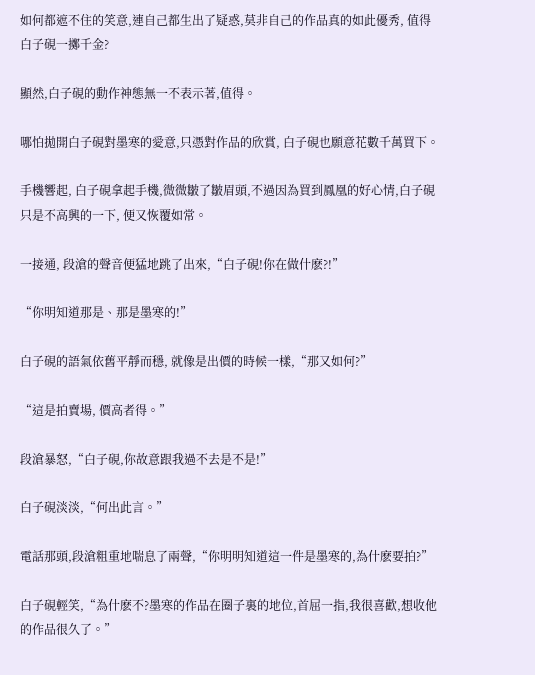如何都遮不住的笑意,連自己都生出了疑惑,莫非自己的作品真的如此優秀, 值得白子硯一擲千金?

顯然,白子硯的動作神態無一不表示著,值得。

哪怕拋開白子硯對墨寒的愛意,只憑對作品的欣賞, 白子硯也願意花數千萬買下。

手機響起, 白子硯拿起手機,微微皺了皺眉頭,不過因為買到鳳凰的好心情,白子硯只是不高興的一下, 便又恢覆如常。

一接通, 段滄的聲音便猛地跳了出來,“白子硯!你在做什麽?!”

“你明知道那是、那是墨寒的!”

白子硯的語氣依舊平靜而穩, 就像是出價的時候一樣,“那又如何?”

“這是拍賣場, 價高者得。”

段滄暴怒,“白子硯,你故意跟我過不去是不是!”

白子硯淡淡,“何出此言。”

電話那頭,段滄粗重地喘息了兩聲,“你明明知道這一件是墨寒的,為什麽要拍?”

白子硯輕笑,“為什麽不?墨寒的作品在圈子裏的地位,首屈一指,我很喜歡,想收他的作品很久了。”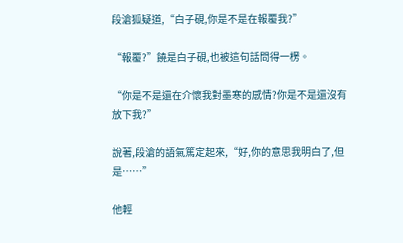段滄狐疑道,“白子硯,你是不是在報覆我?”

“報覆?”饒是白子硯,也被這句話問得一楞。

“你是不是還在介懷我對墨寒的感情?你是不是還沒有放下我?”

說著,段滄的語氣篤定起來,“好,你的意思我明白了,但是……”

他輕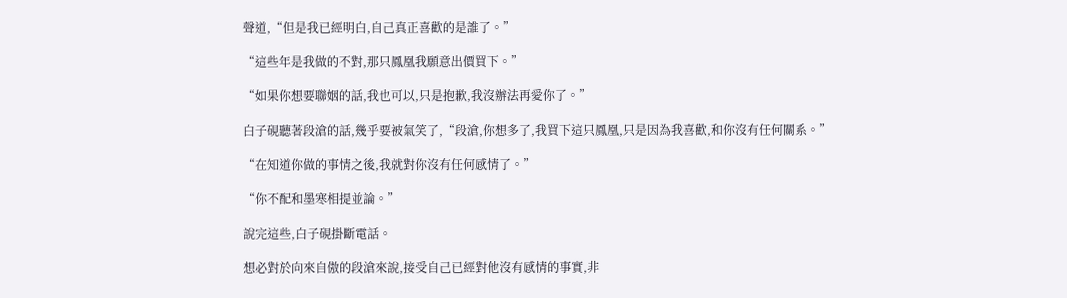聲道,“但是我已經明白,自己真正喜歡的是誰了。”

“這些年是我做的不對,那只鳳凰我願意出價買下。”

“如果你想要聯姻的話,我也可以,只是抱歉,我沒辦法再愛你了。”

白子硯聽著段滄的話,幾乎要被氣笑了,“段滄,你想多了,我買下這只鳳凰,只是因為我喜歡,和你沒有任何關系。”

“在知道你做的事情之後,我就對你沒有任何感情了。”

“你不配和墨寒相提並論。”

說完這些,白子硯掛斷電話。

想必對於向來自傲的段滄來說,接受自己已經對他沒有感情的事實,非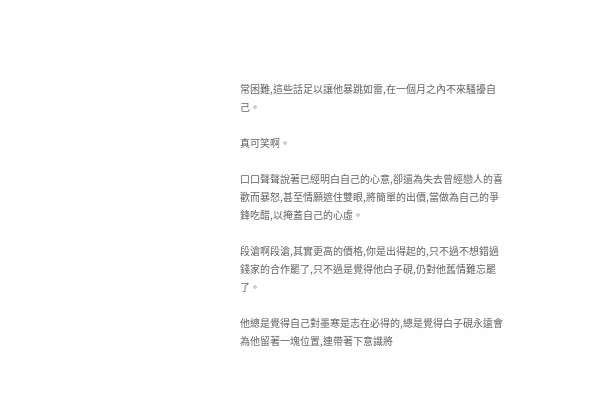常困難,這些話足以讓他暴跳如雷,在一個月之內不來騷擾自己。

真可笑啊。

口口聲聲說著已經明白自己的心意,卻還為失去曾經戀人的喜歡而暴怒,甚至情願遮住雙眼,將簡單的出價,當做為自己的爭鋒吃醋,以掩蓋自己的心虛。

段滄啊段滄,其實更高的價格,你是出得起的,只不過不想錯過錢家的合作罷了,只不過是覺得他白子硯,仍對他舊情難忘罷了。

他總是覺得自己對墨寒是志在必得的,總是覺得白子硯永遠會為他留著一塊位置,連帶著下意識將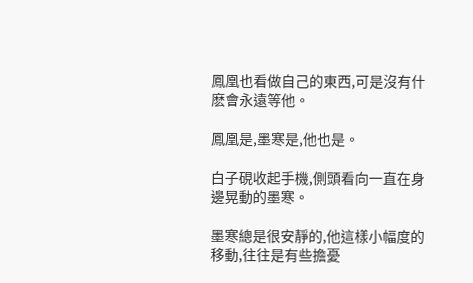鳳凰也看做自己的東西,可是沒有什麽會永遠等他。

鳳凰是,墨寒是,他也是。

白子硯收起手機,側頭看向一直在身邊晃動的墨寒。

墨寒總是很安靜的,他這樣小幅度的移動,往往是有些擔憂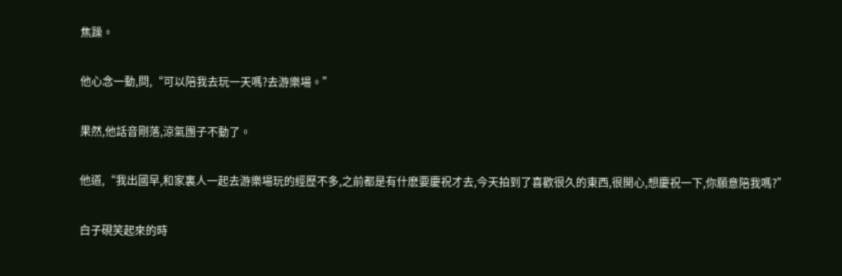焦躁。

他心念一動,問,“可以陪我去玩一天嗎?去游樂場。”

果然,他話音剛落,涼氣團子不動了。

他道,“我出國早,和家裏人一起去游樂場玩的經歷不多,之前都是有什麽要慶祝才去,今天拍到了喜歡很久的東西,很開心,想慶祝一下,你願意陪我嗎?”

白子硯笑起來的時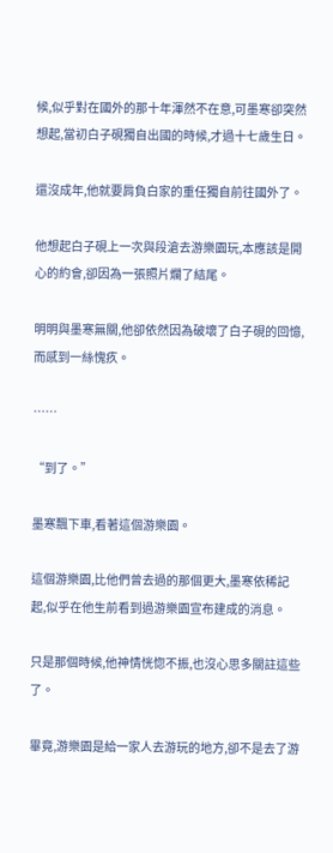候,似乎對在國外的那十年渾然不在意,可墨寒卻突然想起,當初白子硯獨自出國的時候,才過十七歲生日。

還沒成年,他就要肩負白家的重任獨自前往國外了。

他想起白子硯上一次與段滄去游樂園玩,本應該是開心的約會,卻因為一張照片爛了結尾。

明明與墨寒無關,他卻依然因為破壞了白子硯的回憶,而感到一絲愧疚。

……

“到了。”

墨寒飄下車,看著這個游樂園。

這個游樂園,比他們曾去過的那個更大,墨寒依稀記起,似乎在他生前看到過游樂園宣布建成的消息。

只是那個時候,他神情恍惚不振,也沒心思多關註這些了。

畢竟,游樂園是給一家人去游玩的地方,卻不是去了游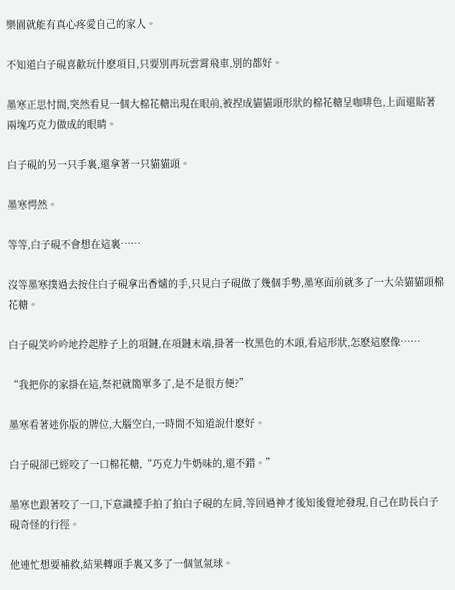樂園就能有真心疼愛自己的家人。

不知道白子硯喜歡玩什麽項目,只要別再玩雲霄飛車,別的都好。

墨寒正思忖間,突然看見一個大棉花糖出現在眼前,被捏成貓貓頭形狀的棉花糖呈咖啡色,上面還貼著兩塊巧克力做成的眼睛。

白子硯的另一只手裏,還拿著一只貓貓頭。

墨寒愕然。

等等,白子硯不會想在這裏……

沒等墨寒撲過去按住白子硯拿出香爐的手,只見白子硯做了幾個手勢,墨寒面前就多了一大朵貓貓頭棉花糖。

白子硯笑吟吟地拎起脖子上的項鏈,在項鏈末端,掛著一枚黑色的木頭,看這形狀,怎麽這麽像……

“我把你的家掛在這,祭祀就簡單多了,是不是很方便?”

墨寒看著迷你版的牌位,大腦空白,一時間不知道說什麽好。

白子硯卻已經咬了一口棉花糖,“巧克力牛奶味的,還不錯。”

墨寒也跟著咬了一口,下意識擡手拍了拍白子硯的左肩,等回過神才後知後覺地發現,自己在助長白子硯奇怪的行徑。

他連忙想要補救,結果轉頭手裏又多了一個氫氣球。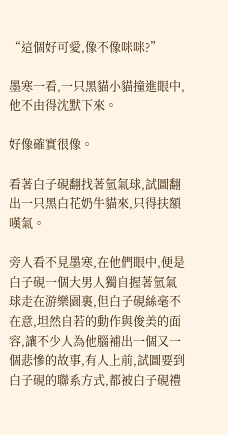“這個好可愛,像不像咪咪?”

墨寒一看,一只黑貓小貓撞進眼中,他不由得沈默下來。

好像確實很像。

看著白子硯翻找著氫氣球,試圖翻出一只黑白花奶牛貓來,只得扶額嘆氣。

旁人看不見墨寒,在他們眼中,便是白子硯一個大男人獨自握著氫氣球走在游樂園裏,但白子硯絲毫不在意,坦然自若的動作與俊美的面容,讓不少人為他腦補出一個又一個悲慘的故事,有人上前,試圖要到白子硯的聯系方式,都被白子硯禮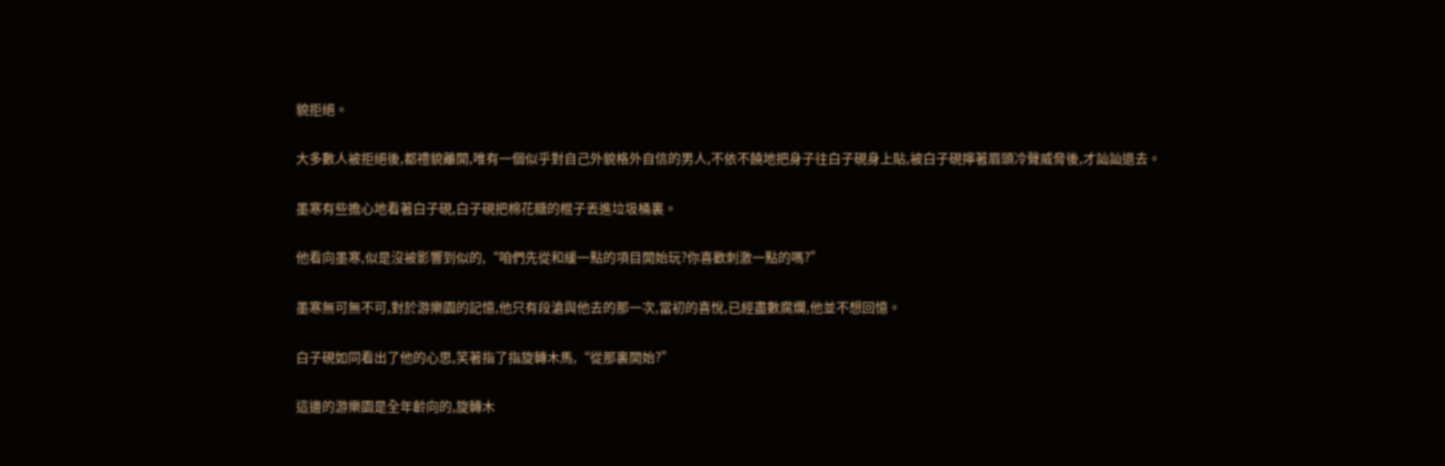貌拒絕。

大多數人被拒絕後,都禮貌離開,唯有一個似乎對自己外貌格外自信的男人,不依不饒地把身子往白子硯身上貼,被白子硯擰著眉頭冷聲威脅後,才訕訕退去。

墨寒有些擔心地看著白子硯,白子硯把棉花糖的棍子丟進垃圾桶裏。

他看向墨寒,似是沒被影響到似的,“咱們先從和緩一點的項目開始玩?你喜歡刺激一點的嗎?”

墨寒無可無不可,對於游樂園的記憶,他只有段滄與他去的那一次,當初的喜悅,已經盡數腐爛,他並不想回憶。

白子硯如同看出了他的心思,笑著指了指旋轉木馬,“從那裏開始?”

這邊的游樂園是全年齡向的,旋轉木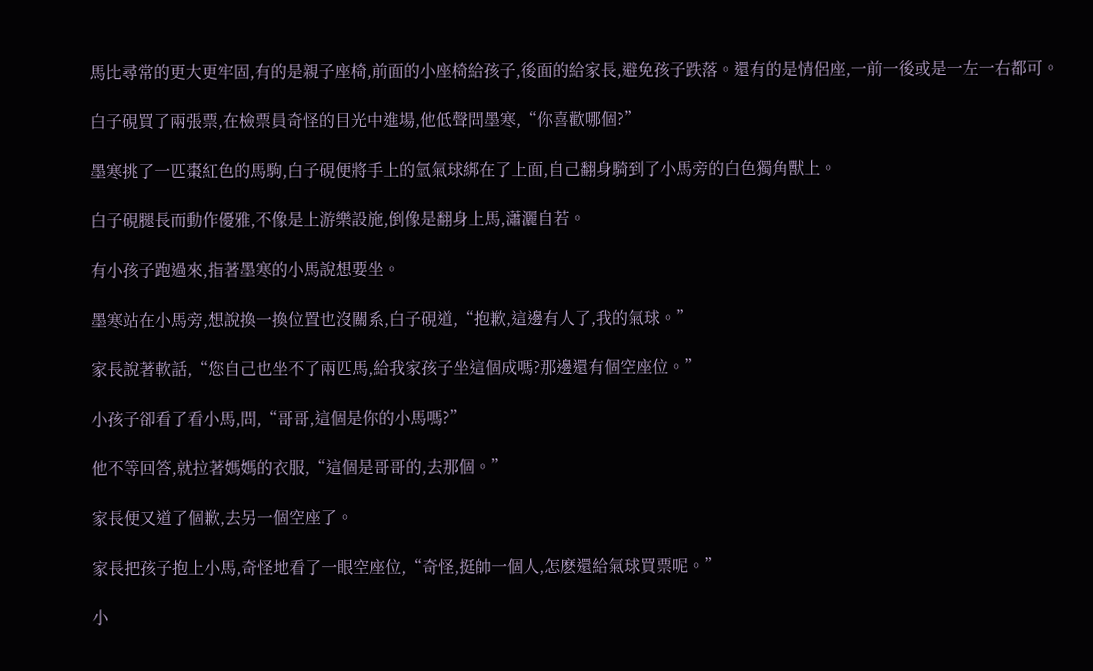馬比尋常的更大更牢固,有的是親子座椅,前面的小座椅給孩子,後面的給家長,避免孩子跌落。還有的是情侶座,一前一後或是一左一右都可。

白子硯買了兩張票,在檢票員奇怪的目光中進場,他低聲問墨寒,“你喜歡哪個?”

墨寒挑了一匹棗紅色的馬駒,白子硯便將手上的氫氣球綁在了上面,自己翻身騎到了小馬旁的白色獨角獸上。

白子硯腿長而動作優雅,不像是上游樂設施,倒像是翻身上馬,瀟灑自若。

有小孩子跑過來,指著墨寒的小馬說想要坐。

墨寒站在小馬旁,想說換一換位置也沒關系,白子硯道,“抱歉,這邊有人了,我的氣球。”

家長說著軟話,“您自己也坐不了兩匹馬,給我家孩子坐這個成嗎?那邊還有個空座位。”

小孩子卻看了看小馬,問,“哥哥,這個是你的小馬嗎?”

他不等回答,就拉著媽媽的衣服,“這個是哥哥的,去那個。”

家長便又道了個歉,去另一個空座了。

家長把孩子抱上小馬,奇怪地看了一眼空座位,“奇怪,挺帥一個人,怎麽還給氣球買票呢。”

小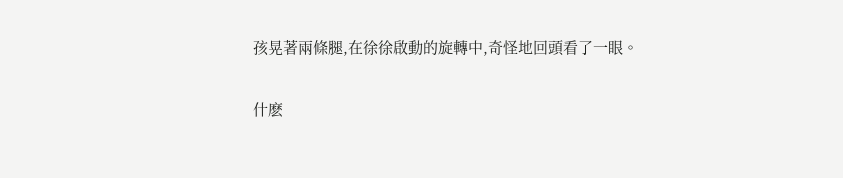孩晃著兩條腿,在徐徐啟動的旋轉中,奇怪地回頭看了一眼。

什麽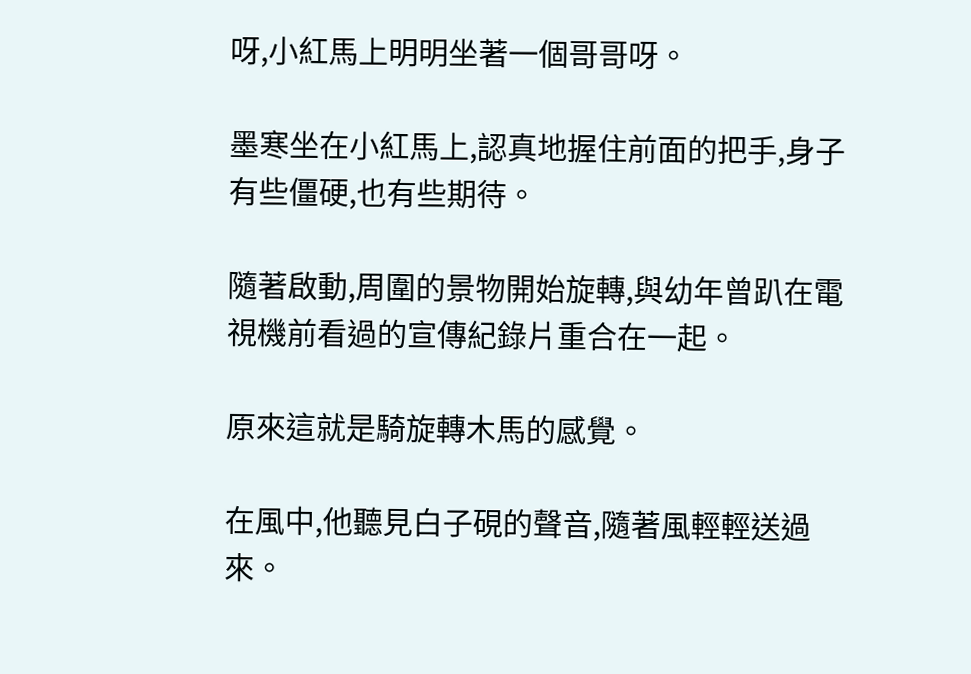呀,小紅馬上明明坐著一個哥哥呀。

墨寒坐在小紅馬上,認真地握住前面的把手,身子有些僵硬,也有些期待。

隨著啟動,周圍的景物開始旋轉,與幼年曾趴在電視機前看過的宣傳紀錄片重合在一起。

原來這就是騎旋轉木馬的感覺。

在風中,他聽見白子硯的聲音,隨著風輕輕送過來。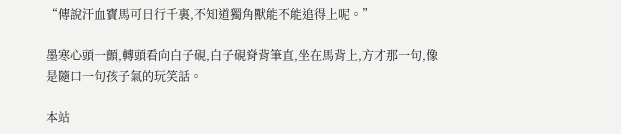“傳說汗血寶馬可日行千裏,不知道獨角獸能不能追得上呢。”

墨寒心頭一顫,轉頭看向白子硯,白子硯脊背筆直,坐在馬背上,方才那一句,像是隨口一句孩子氣的玩笑話。

本站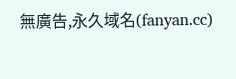無廣告,永久域名(fanyan.cc)